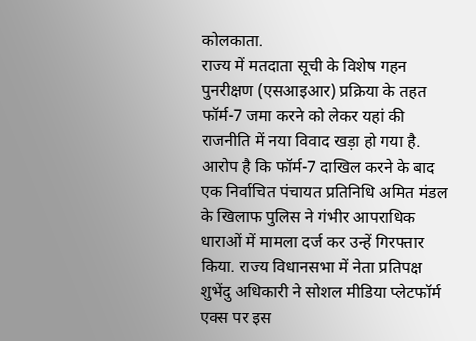कोलकाता.
राज्य में मतदाता सूची के विशेष गहन पुनरीक्षण (एसआइआर) प्रक्रिया के तहत फॉर्म-7 जमा करने को लेकर यहां की राजनीति में नया विवाद खड़ा हो गया है. आरोप है कि फॉर्म-7 दाखिल करने के बाद एक निर्वाचित पंचायत प्रतिनिधि अमित मंडल के खिलाफ पुलिस ने गंभीर आपराधिक धाराओं में मामला दर्ज कर उन्हें गिरफ्तार किया. राज्य विधानसभा में नेता प्रतिपक्ष शुभेंदु अधिकारी ने सोशल मीडिया प्लेटफॉर्म एक्स पर इस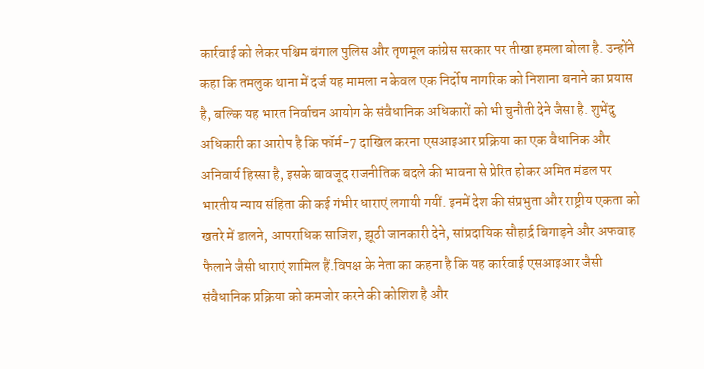कार्रवाई को लेकर पश्चिम बंगाल पुलिस और तृणमूल कांग्रेस सरकार पर तीखा हमला बोला है. उन्होंने कहा कि तमलुक थाना में दर्ज यह मामला न केवल एक निर्दोष नागरिक को निशाना बनाने का प्रयास है, बल्कि यह भारत निर्वाचन आयोग के संवैधानिक अधिकारों को भी चुनौती देने जैसा है. शुभेंदु अधिकारी का आरोप है कि फॉर्म-7 दाखिल करना एसआइआर प्रक्रिया का एक वैधानिक और अनिवार्य हिस्सा है, इसके बावजूद राजनीतिक बदले की भावना से प्रेरित होकर अमित मंडल पर भारतीय न्याय संहिता की कई गंभीर धाराएं लगायी गयीं. इनमें देश की संप्रभुता और राष्ट्रीय एकता को खतरे में डालने, आपराधिक साजिश, झूठी जानकारी देने, सांप्रदायिक सौहार्द्र बिगाड़ने और अफवाह फैलाने जैसी धाराएं शामिल हैं.विपक्ष के नेता का कहना है कि यह कार्रवाई एसआइआर जैसी संवैधानिक प्रक्रिया को कमजोर करने की कोशिश है और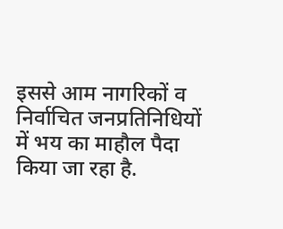इससे आम नागरिकों व निर्वाचित जनप्रतिनिधियों में भय का माहौल पैदा किया जा रहा है.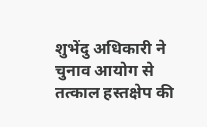शुभेंदु अधिकारी ने चुनाव आयोग से तत्काल हस्तक्षेप की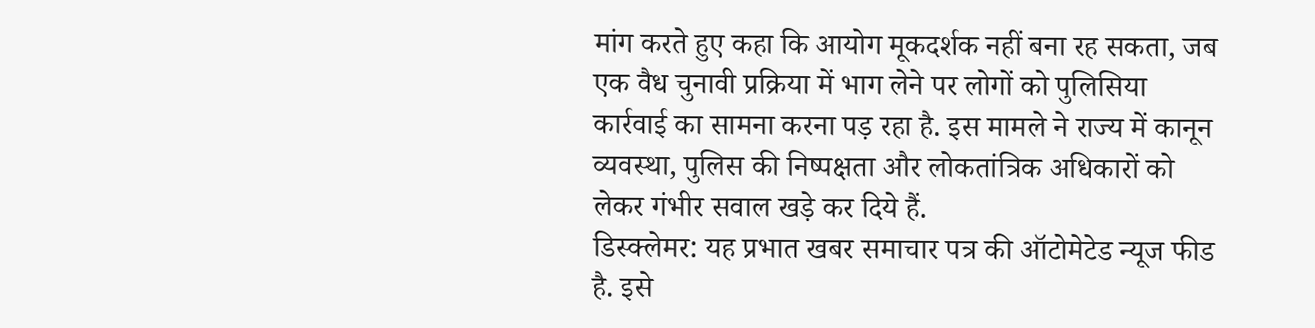मांग करते हुए कहा कि आयोग मूकदर्शक नहीं बना रह सकता, जब एक वैध चुनावी प्रक्रिया में भाग लेने पर लोगों को पुलिसिया कार्रवाई का सामना करना पड़ रहा है. इस मामले ने राज्य में कानून व्यवस्था, पुलिस की निष्पक्षता और लोकतांत्रिक अधिकारों को लेकर गंभीर सवाल खड़े कर दिये हैं.
डिस्क्लेमर: यह प्रभात खबर समाचार पत्र की ऑटोमेटेड न्यूज फीड है. इसे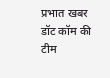प्रभात खबर डॉट कॉम की टीम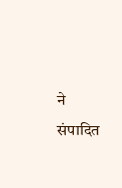ने संपादित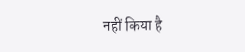नहीं किया है